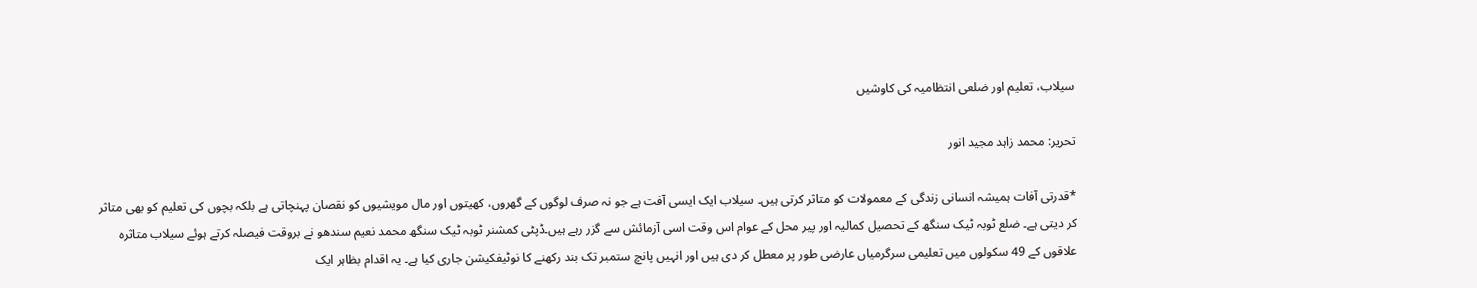سیلاب، تعلیم اور ضلعی انتظامیہ کی کاوشیں

تحریر: محمد زاہد مجید انور

*قدرتی آفات ہمیشہ انسانی زندگی کے معمولات کو متاثر کرتی ہیں۔ سیلاب ایک ایسی آفت ہے جو نہ صرف لوگوں کے گھروں، کھیتوں اور مال مویشیوں کو نقصان پہنچاتی ہے بلکہ بچوں کی تعلیم کو بھی متاثر کر دیتی ہے۔ ضلع ٹوبہ ٹیک سنگھ کے تحصیل کمالیہ اور پیر محل کے عوام اس وقت اسی آزمائش سے گزر رہے ہیں۔ڈپٹی کمشنر ٹوبہ ٹیک سنگھ محمد نعیم سندھو نے بروقت فیصلہ کرتے ہوئے سیلاب متاثرہ علاقوں کے 49 سکولوں میں تعلیمی سرگرمیاں عارضی طور پر معطل کر دی ہیں اور انہیں پانچ ستمبر تک بند رکھنے کا نوٹیفکیشن جاری کیا ہے۔ یہ اقدام بظاہر ایک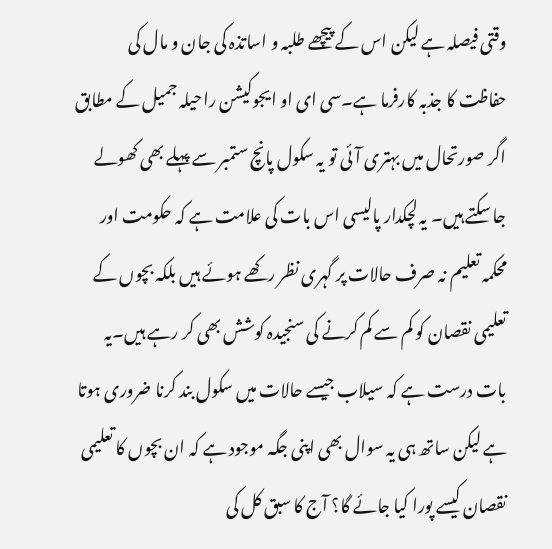وقتی فیصلہ ہے لیکن اس کے پیچھے طلبہ و اساتذہ کی جان و مال کی حفاظت کا جذبہ کارفرما ہے۔سی ای او ایجوکیشن راحیلہ جمیل کے مطابق اگر صورتحال میں بہتری آئی تو یہ سکول پانچ ستمبر سے پہلے بھی کھولے جا سکتے ہیں۔ یہ لچکدار پالیسی اس بات کی علامت ہے کہ حکومت اور محکمہ تعلیم نہ صرف حالات پر گہری نظر رکھے ہوئے ہیں بلکہ بچوں کے تعلیمی نقصان کو کم سے کم کرنے کی سنجیدہ کوشش بھی کر رہے ہیں۔یہ بات درست ہے کہ سیلاب جیسے حالات میں سکول بند کرنا ضروری ہوتا ہے لیکن ساتھ ہی یہ سوال بھی اپنی جگہ موجود ہے کہ ان بچوں کا تعلیمی نقصان کیسے پورا کیا جائے گا؟ آج کا سبق کل کی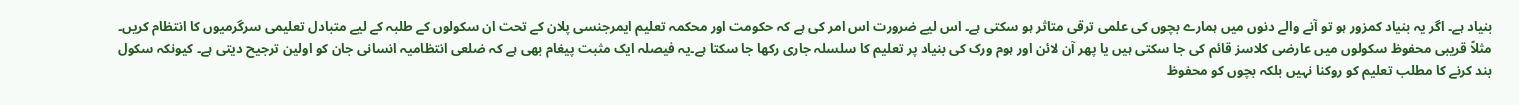بنیاد ہے۔ اگر یہ بنیاد کمزور ہو تو آنے والے دنوں میں ہمارے بچوں کی علمی ترقی متاثر ہو سکتی ہے۔ اس لیے ضرورت اس امر کی ہے کہ حکومت اور محکمہ تعلیم ایمرجنسی پلان کے تحت ان سکولوں کے طلبہ کے لیے متبادل تعلیمی سرگرمیوں کا انتظام کریں۔ مثلاً قریبی محفوظ سکولوں میں عارضی کلاسز قائم کی جا سکتی ہیں یا پھر آن لائن اور ہوم ورک کی بنیاد پر تعلیم کا سلسلہ جاری رکھا جا سکتا ہے۔یہ فیصلہ ایک مثبت پیغام بھی ہے کہ ضلعی انتظامیہ انسانی جان کو اولین ترجیح دیتی ہے۔ کیونکہ سکول بند کرنے کا مطلب تعلیم کو روکنا نہیں بلکہ بچوں کو محفوظ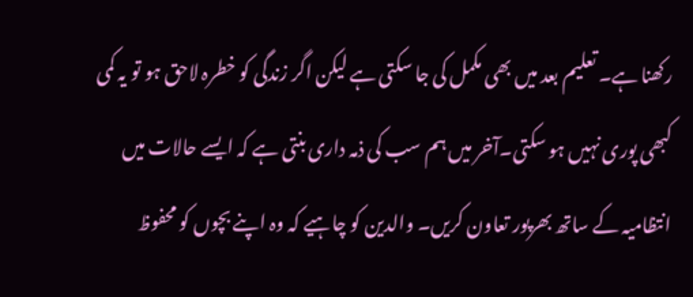رکھنا ہے۔ تعلیم بعد میں بھی مکمل کی جا سکتی ہے لیکن اگر زندگی کو خطرہ لاحق ہو تو یہ کمی کبھی پوری نہیں ہو سکتی۔آخر میں ہم سب کی ذمہ داری بنتی ہے کہ ایسے حالات میں انتظامیہ کے ساتھ بھرپور تعاون کریں۔ والدین کو چاہیے کہ وہ اپنے بچوں کو محفوظ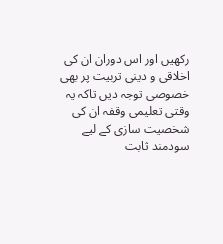رکھیں اور اس دوران ان کی اخلاقی و دینی تربیت پر بھی خصوصی توجہ دیں تاکہ یہ وقتی تعلیمی وقفہ ان کی شخصیت سازی کے لیے سودمند ثابت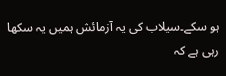ہو سکے۔سیلاب کی یہ آزمائش ہمیں یہ سکھا رہی ہے کہ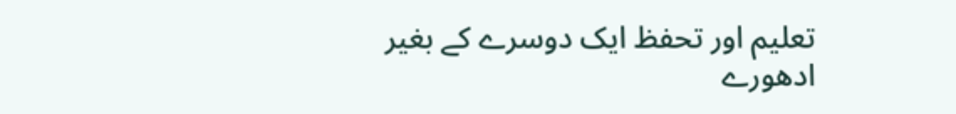تعلیم اور تحفظ ایک دوسرے کے بغیر ادھورے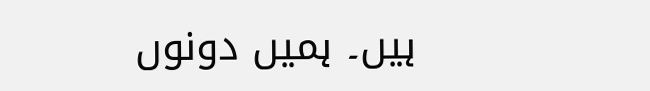ہیں۔ ہمیں دونوں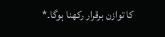کا توازن برقرار رکھنا ہوگا۔*